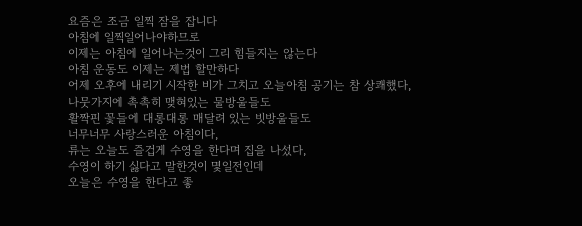요즘은 조금 일찍 잠을 잡니다
아침에 일찍일어나야하므로
이제는 아침에 일어나는것이 그리 힘들지는 않는다
아침 운동도 이제는 제법 할만하다
어제 오후에 내리기 시작한 비가 그치고 오늘아침 공기는 참 상쾌했다,
나뭇가지에 촉촉히 맺혀있는 물방울들도
활짝핀 꽃들에 대롱대롱 매달려 있는 빗방울들도
너무너무 사랑스러운 아침이다,
류는 오늘도 즐겁게 수영을 한다며 집을 나섰다,
수영이 하기 싫다고 말한것이 몇일전인데
오늘은 수영을 한다고 좋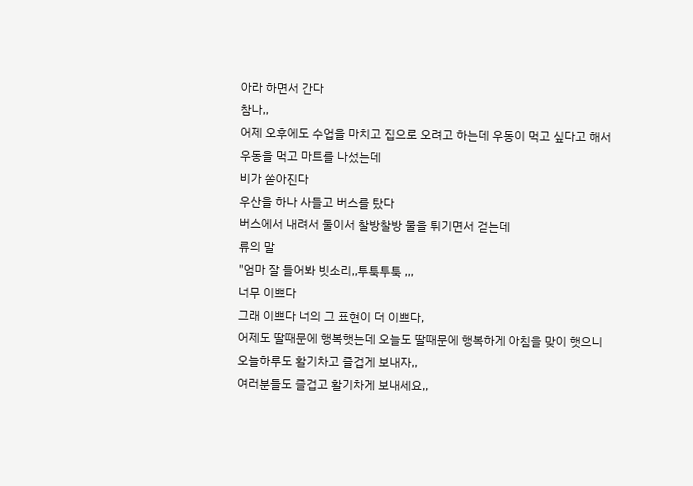아라 하면서 간다
참나,,
어제 오후에도 수업을 마치고 집으로 오려고 하는데 우동이 먹고 싶다고 해서
우동을 먹고 마트를 나섰는데
비가 쏟아진다
우산을 하나 사들고 버스를 탔다
버스에서 내려서 둘이서 찰방찰방 물을 튀기면서 걷는데
류의 말
"엄마 잘 들어봐 빗소리,,투툭투툭 ,,,
너무 이쁘다
그래 이쁘다 너의 그 표현이 더 이쁘다,
어제도 딸때문에 행복햇는데 오늘도 딸때문에 행복하게 아침을 맞이 햇으니
오늘하루도 활기차고 즐겁게 보내자,,
여러분들도 즐겁고 활기차게 보내세요,,